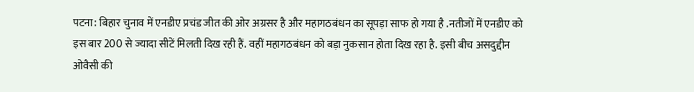पटना: बिहार चुनाव में एनडीए प्रचंड जीत की ओर अग्रसर है और महागठबंधन का सूपड़ा साफ हो गया है .नतीजों में एनडीए को इस बार 200 से ज्यादा सीटें मिलती दिख रही हैं. वहीं महागठबंधन को बड़ा नुकसान होता दिख रहा है. इसी बीच असदुद्दीन ओवैसी की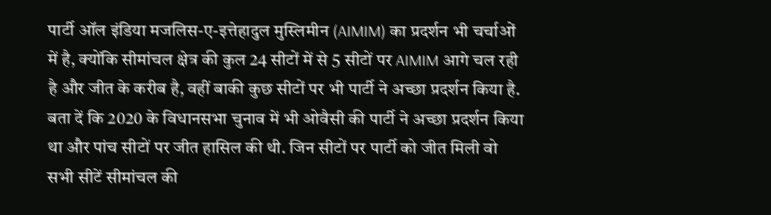पार्टी ऑल इंडिया मजलिस-ए-इत्तेहादुल मुस्लिमीन (AIMIM) का प्रदर्शन भी चर्चाओं में है, क्योंकि सीमांचल क्षेत्र की कुल 24 सीटों में से 5 सीटों पर AIMIM आगे चल रही है और जीत के करीब है, वहीं बाकी कुछ सीटों पर भी पार्टी ने अच्छा प्रदर्शन किया है.
बता दें कि 2020 के विधानसभा चुनाव में भी ओवैसी की पार्टी ने अच्छा प्रदर्शन किया था और पांच सीटों पर जीत हासिल की थी. जिन सीटों पर पार्टी को जीत मिली वो सभी सीटें सीमांचल की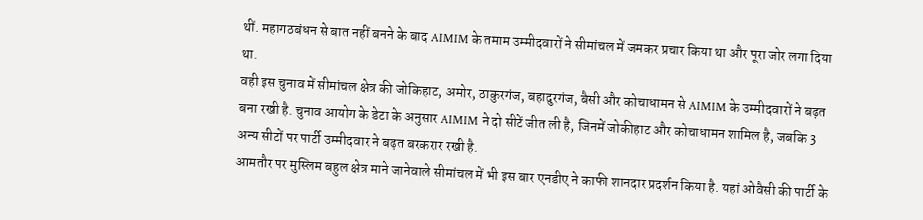थीं. महागठबंधन से बात नहीं बनने के बाद AIMIM के तमाम उम्मीदवारों ने सीमांचल में जमकर प्रचार किया था और पूरा जोर लगा दिया था.
वही इस चुनाव में सीमांचल क्षेत्र की जोकिहाट, अमोर, ठाकुरगंज, बहादुरगंज, बैसी और कोचाधामन से AIMIM के उम्मीदवारों ने बढ़त बना रखी है. चुनाव आयोग के डेटा के अनुसार AIMIM ने दो सीटें जीत ली है, जिनमें जोकीहाट और कोचाधामन शामिल है, जबकि 3 अन्य सीटों पर पार्टी उम्मीदवार ने बढ़त बरकरार रखी है.
आमतौर पर मुस्लिम बहुल क्षेत्र माने जानेवाले सीमांचल में भी इस बार एनडीए ने काफी शानदार प्रदर्शन किया है. यहां ओवैसी की पार्टी के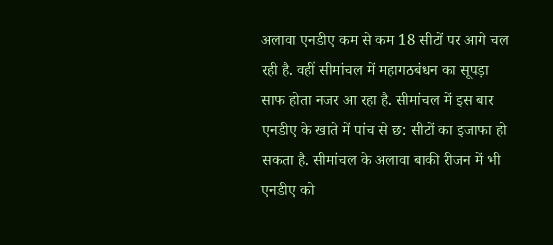अलावा एनडीए कम से कम 18 सीटों पर आगे चल रही है. वहीं सीमांचल में महागठबंधन का सूपड़ा साफ होता नजर आ रहा है. सीमांचल में इस बार एनडीए के खाते में पांच से छ: सीटों का इजाफा हो सकता है. सीमांचल के अलावा बाकी रीजन में भी एनडीए को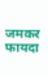जमकर फायदा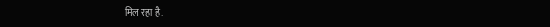मिल रहा है.